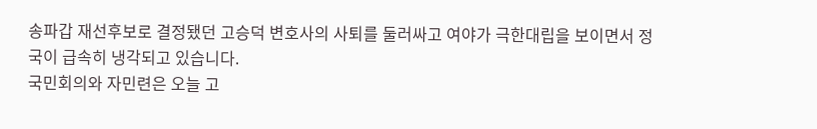송파갑 재선후보로 결정됐던 고승덕 변호사의 사퇴를 둘러싸고 여야가 극한대립을 보이면서 정국이 급속히 냉각되고 있습니다.
국민회의와 자민련은 오늘 고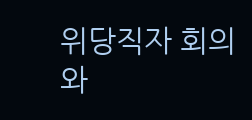위당직자 회의와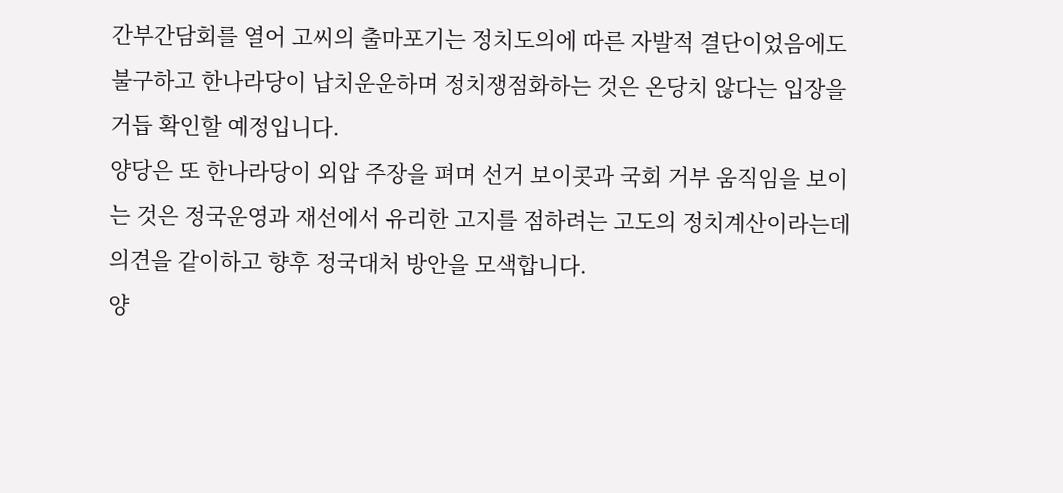간부간담회를 열어 고씨의 출마포기는 정치도의에 따른 자발적 결단이었음에도 불구하고 한나라당이 납치운운하며 정치쟁점화하는 것은 온당치 않다는 입장을 거듭 확인할 예정입니다.
양당은 또 한나라당이 외압 주장을 펴며 선거 보이콧과 국회 거부 움직임을 보이는 것은 정국운영과 재선에서 유리한 고지를 점하려는 고도의 정치계산이라는데 의견을 같이하고 향후 정국대처 방안을 모색합니다.
양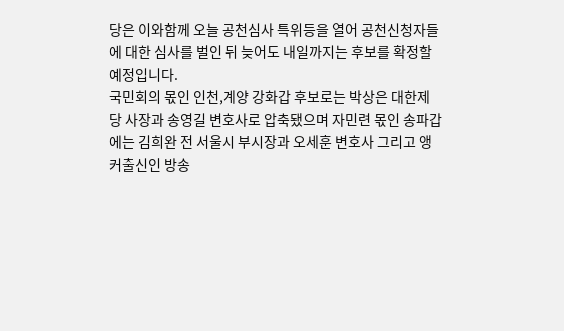당은 이와함께 오늘 공천심사 특위등을 열어 공천신청자들에 대한 심사를 벌인 뒤 늦어도 내일까지는 후보를 확정할 예정입니다.
국민회의 몫인 인천,계양 강화갑 후보로는 박상은 대한제당 사장과 송영길 변호사로 압축됐으며 자민련 몫인 송파갑에는 김희완 전 서울시 부시장과 오세훈 변호사 그리고 앵커출신인 방송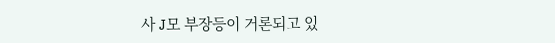사 J모 부장등이 거론되고 있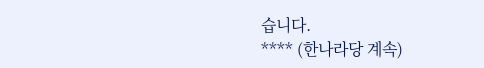습니다.
**** (한나라당 계속)